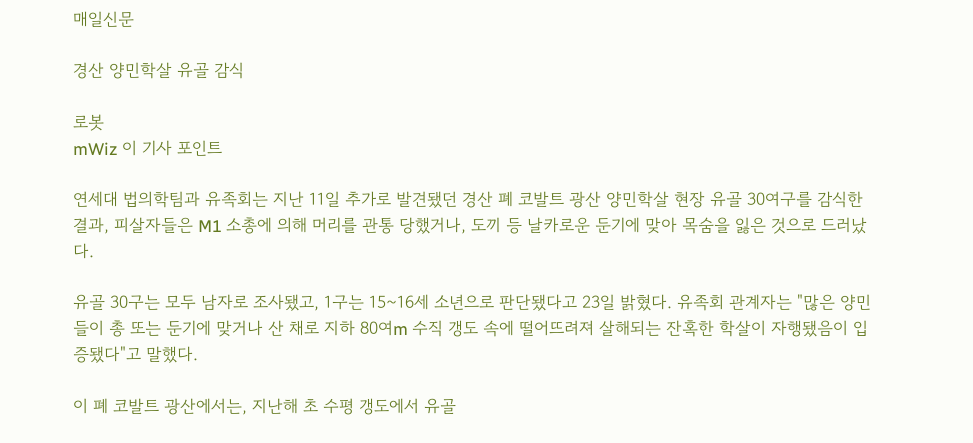매일신문

경산 양민학살 유골 감식

로봇
mWiz 이 기사 포인트

연세대 법의학팀과 유족회는 지난 11일 추가로 발견됐던 경산 폐 코발트 광산 양민학살 현장 유골 30여구를 감식한 결과, 피살자들은 M1 소총에 의해 머리를 관통 당했거나, 도끼 등 날카로운 둔기에 맞아 목숨을 잃은 것으로 드러났다.

유골 30구는 모두 남자로 조사됐고, 1구는 15~16세 소년으로 판단됐다고 23일 밝혔다. 유족회 관계자는 "많은 양민들이 총 또는 둔기에 맞거나 산 채로 지하 80여m 수직 갱도 속에 떨어뜨려져 살해되는 잔혹한 학살이 자행됐음이 입증됐다"고 말했다.

이 폐 코발트 광산에서는, 지난해 초 수평 갱도에서 유골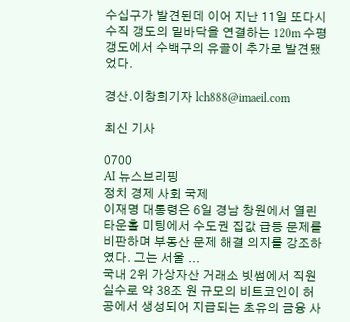수십구가 발견된데 이어 지난 11일 또다시 수직 갱도의 밑바닥을 연결하는 120m 수평 갱도에서 수백구의 유골이 추가로 발견됐었다.

경산.이창희기자 lch888@imaeil.com

최신 기사

0700
AI 뉴스브리핑
정치 경제 사회 국제
이재명 대통령은 6일 경남 창원에서 열린 타운홀 미팅에서 수도권 집값 급등 문제를 비판하며 부동산 문제 해결 의지를 강조하였다. 그는 서울 ...
국내 2위 가상자산 거래소 빗썸에서 직원 실수로 약 38조 원 규모의 비트코인이 허공에서 생성되어 지급되는 초유의 금융 사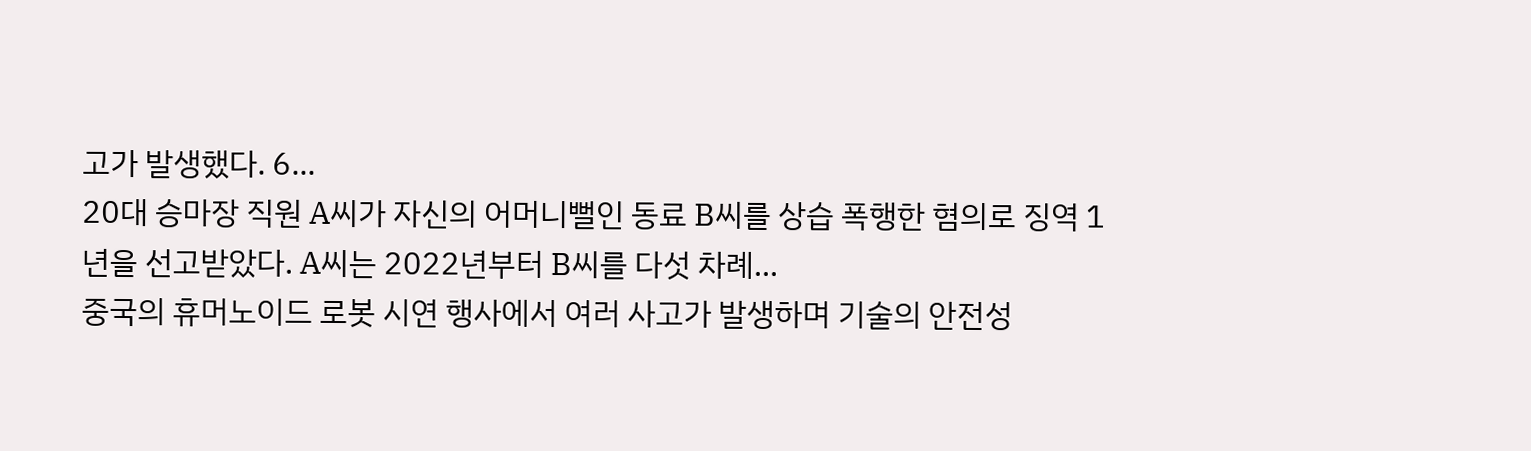고가 발생했다. 6...
20대 승마장 직원 A씨가 자신의 어머니뻘인 동료 B씨를 상습 폭행한 혐의로 징역 1년을 선고받았다. A씨는 2022년부터 B씨를 다섯 차례...
중국의 휴머노이드 로봇 시연 행사에서 여러 사고가 발생하며 기술의 안전성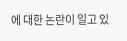에 대한 논란이 일고 있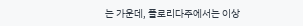는 가운데, 플로리다주에서는 이상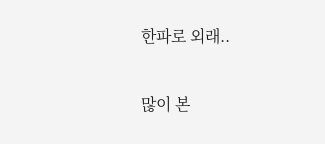한파로 외래..

많이 본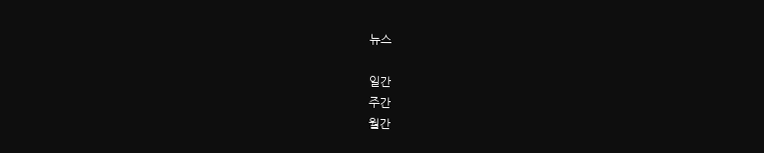뉴스

일간
주간
월간